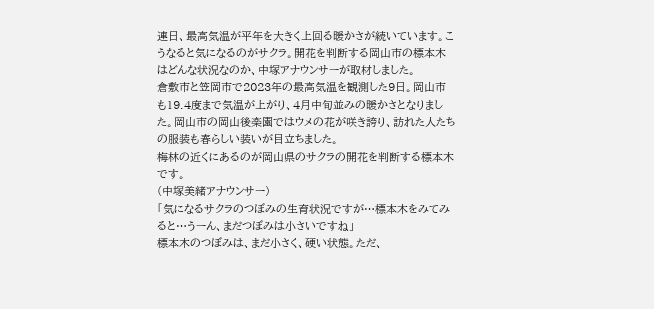連日、最高気温が平年を大きく上回る暖かさが続いています。こうなると気になるのがサクラ。開花を判断する岡山市の標本木はどんな状況なのか、中塚アナウンサーが取材しました。
倉敷市と笠岡市で2023年の最高気温を観測した9日。岡山市も19.4度まで気温が上がり、4月中旬並みの暖かさとなりました。岡山市の岡山後楽園ではウメの花が咲き誇り、訪れた人たちの服装も春らしい装いが目立ちました。
梅林の近くにあるのが岡山県のサクラの開花を判断する標本木です。
(中塚美緒アナウンサー)
「気になるサクラのつぼみの生育状況ですが…標本木をみてみると…うーん、まだつぼみは小さいですね」
標本木のつぼみは、まだ小さく、硬い状態。ただ、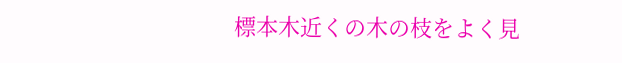標本木近くの木の枝をよく見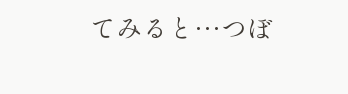てみると…つぼ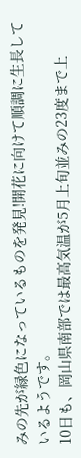みの先が緑色になっているものを発見!開花に向けて順調に生長しているようです。
10日も、岡山県南部では最高気温が5月上旬並みの23度まで上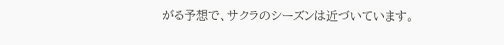がる予想で、サクラのシーズンは近づいています。